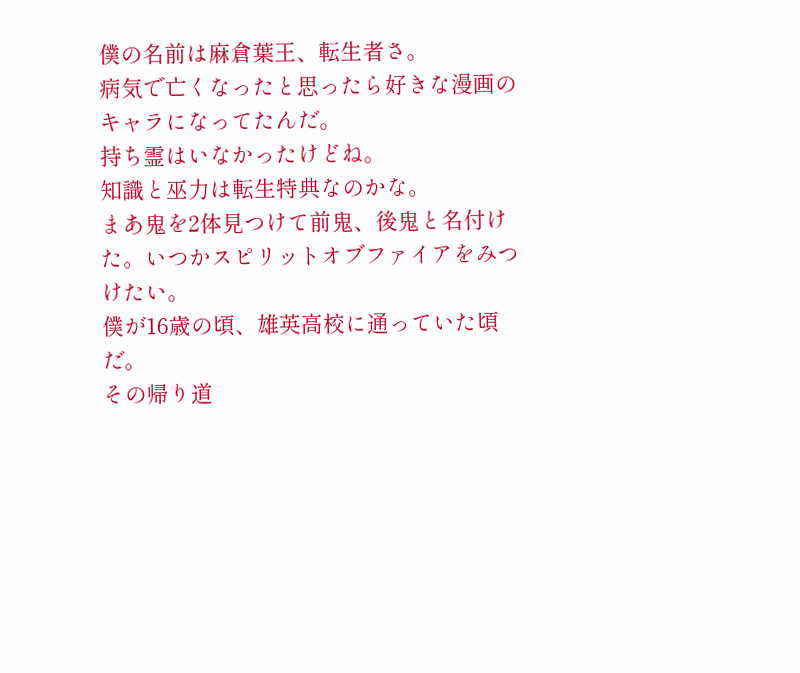僕の名前は麻倉葉王、転生者さ。
病気で亡くなったと思ったら好きな漫画のキャラになってたんだ。
持ち霊はいなかったけどね。
知識と巫力は転生特典なのかな。
まあ鬼を2体見つけて前鬼、後鬼と名付けた。いつかスピリットオブファイアをみつけたい。
僕が16歳の頃、雄英高校に通っていた頃だ。
その帰り道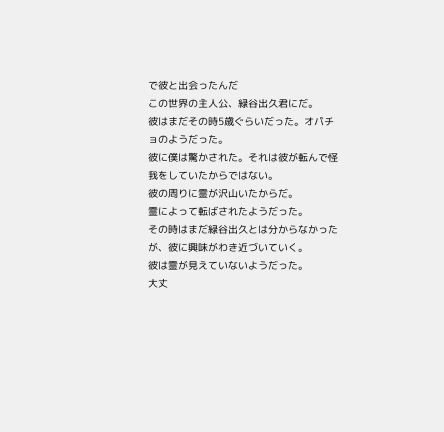で彼と出会ったんだ
この世界の主人公、緑谷出久君にだ。
彼はまだその時5歳ぐらいだった。オパチョのようだった。
彼に僕は驚かされた。それは彼が転んで怪我をしていたからではない。
彼の周りに霊が沢山いたからだ。
霊によって転ばされたようだった。
その時はまだ緑谷出久とは分からなかったが、彼に興味がわき近づいていく。
彼は霊が見えていないようだった。
大丈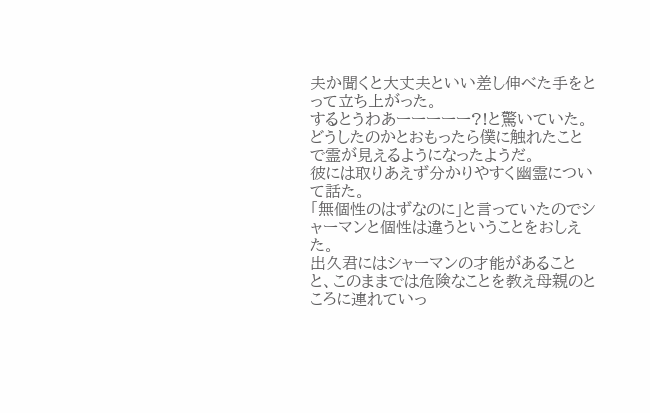夫か聞くと大丈夫といい差し伸べた手をとって立ち上がった。
するとうわあーーーーー?!と驚いていた。
どうしたのかとおもったら僕に触れたことで霊が見えるようになったようだ。
彼には取りあえず分かりやすく幽霊について話た。
「無個性のはずなのに」と言っていたのでシャーマンと個性は違うということをおしえた。
出久君にはシャーマンの才能があることと、このままでは危険なことを教え母親のところに連れていっ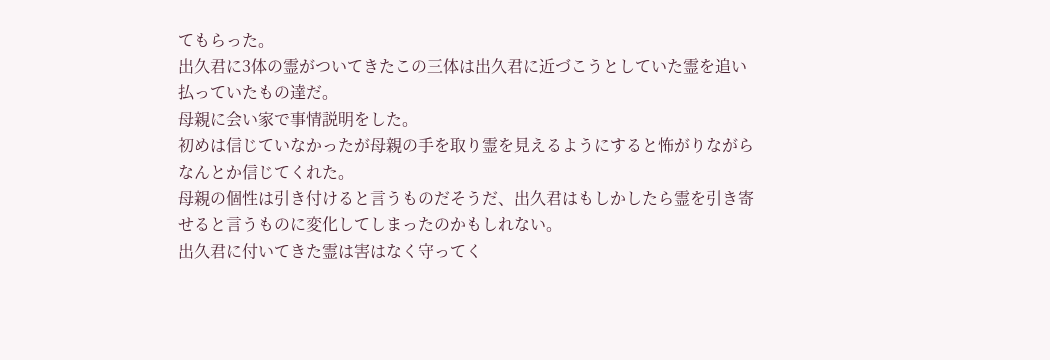てもらった。
出久君に3体の霊がついてきたこの三体は出久君に近づこうとしていた霊を追い払っていたもの達だ。
母親に会い家で事情説明をした。
初めは信じていなかったが母親の手を取り霊を見えるようにすると怖がりながらなんとか信じてくれた。
母親の個性は引き付けると言うものだそうだ、出久君はもしかしたら霊を引き寄せると言うものに変化してしまったのかもしれない。
出久君に付いてきた霊は害はなく守ってく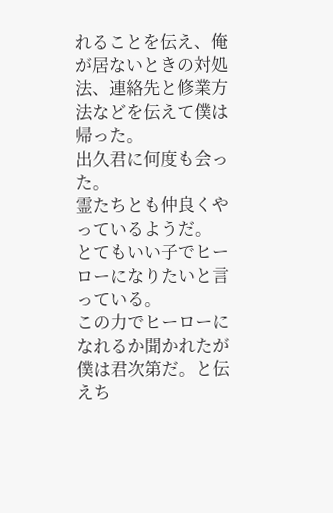れることを伝え、俺が居ないときの対処法、連絡先と修業方法などを伝えて僕は帰った。
出久君に何度も会った。
霊たちとも仲良くやっているようだ。
とてもいい子でヒーローになりたいと言っている。
この力でヒーローになれるか聞かれたが僕は君次第だ。と伝えち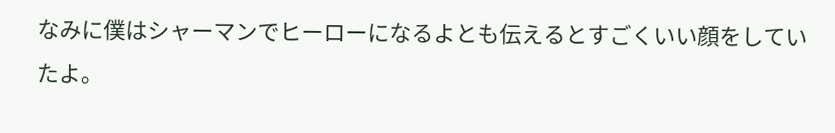なみに僕はシャーマンでヒーローになるよとも伝えるとすごくいい顔をしていたよ。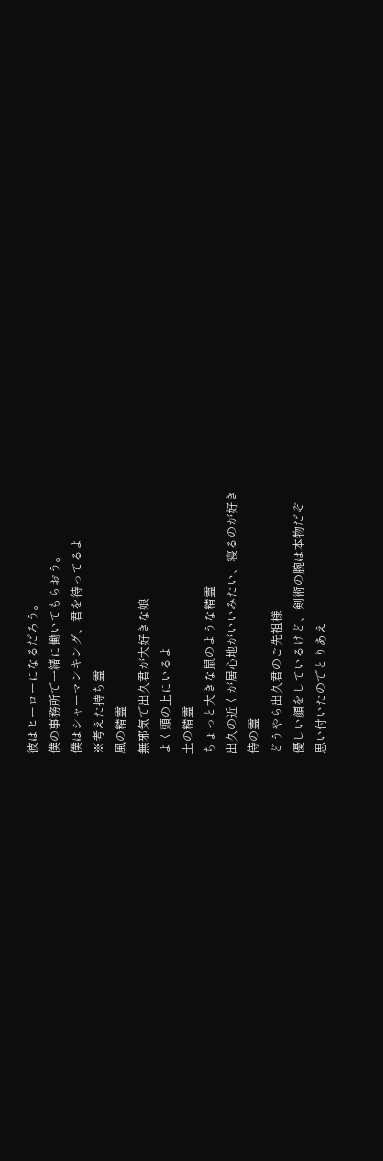彼はヒーローになるだろう。
僕の事務所で一緒に働いてもらおう。
僕はシャーマンキング、君を待ってるよ
※考えた持ち霊
風の精霊
無邪気で出久君が大好きな娘
よく頭の上にいるよ
土の精霊
ちょっと大きな鼠のような精霊
出久の近くが居心地がいいみたい、寝るのが好き
侍の霊
どうやら出久君のご先祖様
優しい顔をしているけど、剣術の腕は本物だぞ
思い付いたのでとりあえ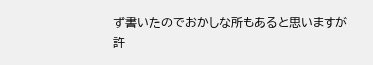ず書いたのでおかしな所もあると思いますが許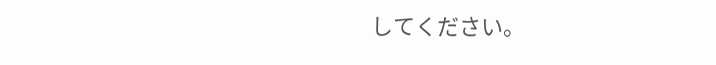してください。